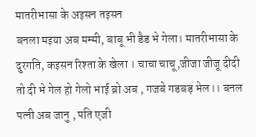मातरीभासा के अइसन तइसन
बनला मइया अब मम्मी, बाबू भी डैड भे गेला। मातरीभासा के दुरगति, कइसन रिश्ता के खेला । चाचा चाचू,जीजा जीजू दीदी तो दी भे गेल हो गेलो भाई ब्रो अब , गजबे गडबड़ भेल।। बनल पत्नी अब जानु , पति एजी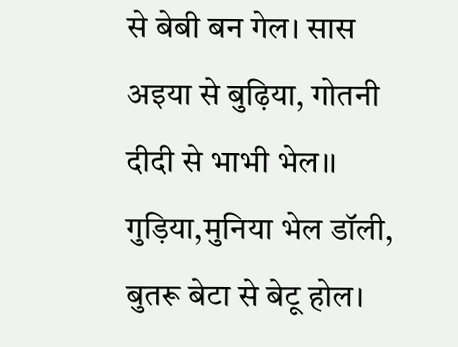से बेबी बन गेल। सास अइया से बुढ़िया, गोतनी दीदी से भाभी भेल।। गुड़िया,मुनिया भेल डॉली, बुतरू बेटा से बेटू होल।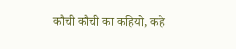कौची कौची का कहियो, कहे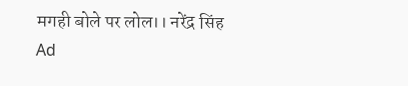मगही बोले पर लोल।। नरेंद्र सिंह
Ad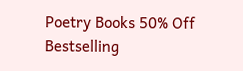Poetry Books 50% Off
Bestselling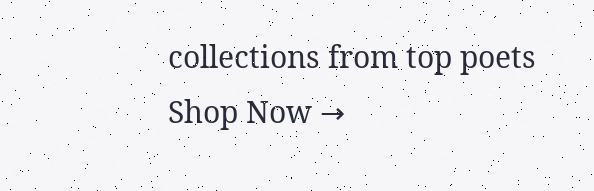collections from top poets
Shop Now →